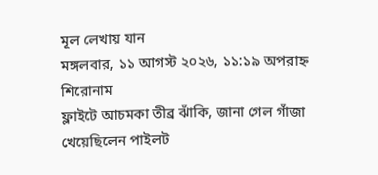মূল লেখায় যান
মঙ্গলবার, ১১ আগস্ট ২০২৬, ১১:১৯ অপরাহ্ন
শিরোনাম
ফ্লাইটে আচমকা তীব্র ঝাঁকি, জানা গেল গাঁজা খেয়েছিলেন পাইলট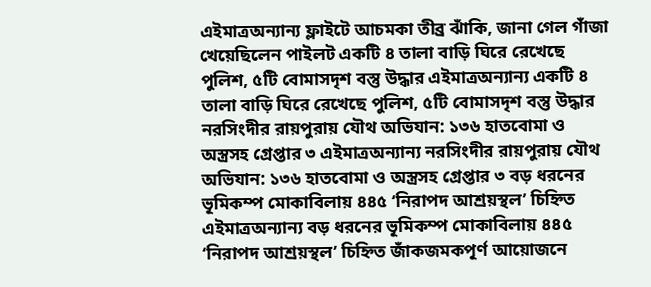এইমাত্রঅন্যান্য ফ্লাইটে আচমকা তীব্র ঝাঁকি, জানা গেল গাঁজা খেয়েছিলেন পাইলট একটি ৪ তালা বাড়ি ঘিরে রেখেছে পুলিশ, ৫টি বোমাসদৃশ বস্তু উদ্ধার এইমাত্রঅন্যান্য একটি ৪ তালা বাড়ি ঘিরে রেখেছে পুলিশ, ৫টি বোমাসদৃশ বস্তু উদ্ধার নরসিংদীর রায়পুরায় যৌথ অভিযান: ১৩৬ হাতবোমা ও অস্ত্রসহ গ্রেপ্তার ৩ এইমাত্রঅন্যান্য নরসিংদীর রায়পুরায় যৌথ অভিযান: ১৩৬ হাতবোমা ও অস্ত্রসহ গ্রেপ্তার ৩ বড় ধরনের ভূমিকম্প মোকাবিলায় ৪৪৫ ‘নিরাপদ আশ্রয়স্থল’ চিহ্নিত এইমাত্রঅন্যান্য বড় ধরনের ভূমিকম্প মোকাবিলায় ৪৪৫ ‘নিরাপদ আশ্রয়স্থল’ চিহ্নিত জাঁকজমকপূর্ণ আয়োজনে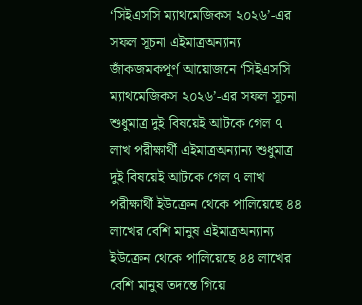‘সিইএসসি ম্যাথমেজিকস ২০২৬’-এর সফল সূচনা এইমাত্রঅন্যান্য জাঁকজমকপূর্ণ আয়োজনে ‘সিইএসসি ম্যাথমেজিকস ২০২৬’-এর সফল সূচনা শুধুমাত্র দুই বিষয়েই আটকে গেল ৭ লাখ পরীক্ষার্থী এইমাত্রঅন্যান্য শুধুমাত্র দুই বিষয়েই আটকে গেল ৭ লাখ পরীক্ষার্থী ইউক্রেন থেকে পালিয়েছে ৪৪ লাখের বেশি মানুষ এইমাত্রঅন্যান্য ইউক্রেন থেকে পালিয়েছে ৪৪ লাখের বেশি মানুষ তদন্তে গিয়ে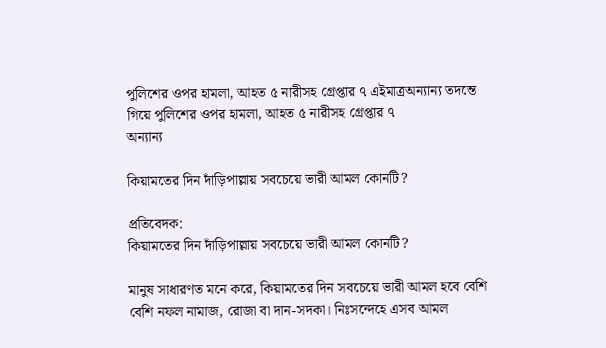পুলিশের ওপর হামলা, আহত ৫ নারীসহ গ্রেপ্তার ৭ এইমাত্রঅন্যান্য তদন্তে গিয়ে পুলিশের ওপর হামলা, আহত ৫ নারীসহ গ্রেপ্তার ৭
অন্যান্য

কিয়ামতের দিন দাঁড়িপাল্লায় সবচেয়ে ভারী আমল কোনটি?

প্রতিবেদক:
কিয়ামতের দিন দাঁড়িপাল্লায় সবচেয়ে ভারী আমল কোনটি?

মানুষ সাধারণত মনে করে, কিয়ামতের দিন সবচেয়ে ভারী আমল হবে বেশি বেশি নফল নামাজ, রোজা বা দান-সদকা। নিঃসন্দেহে এসব আমল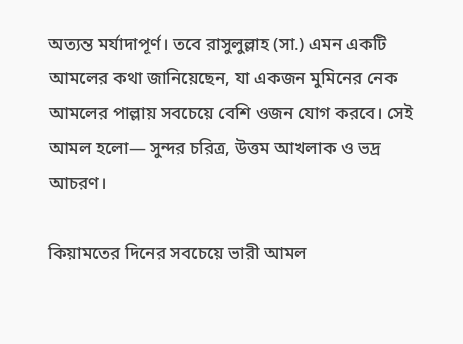অত্যন্ত মর্যাদাপূর্ণ। তবে রাসুলুল্লাহ (সা.) এমন একটি আমলের কথা জানিয়েছেন, যা একজন মুমিনের নেক আমলের পাল্লায় সবচেয়ে বেশি ওজন যোগ করবে। সেই আমল হলো— সুন্দর চরিত্র, উত্তম আখলাক ও ভদ্র আচরণ।

কিয়ামতের দিনের সবচেয়ে ভারী আমল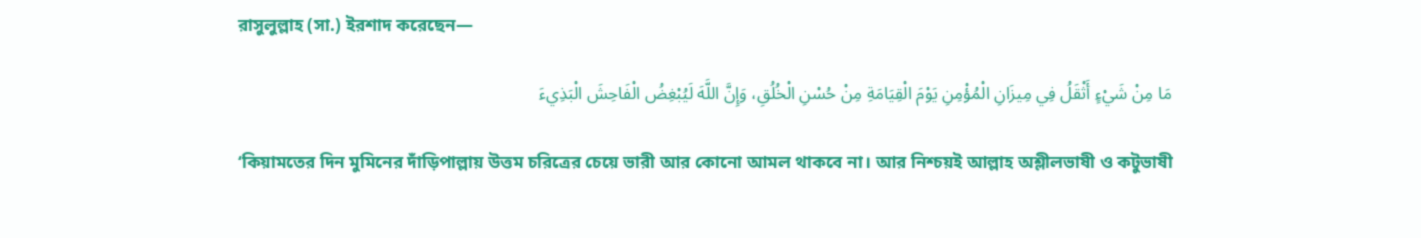রাসুলুল্লাহ (সা.) ইরশাদ করেছেন—

مَا مِنْ شَيْءٍ أَثْقَلُ فِي مِيزَانِ الْمُؤْمِنِ يَوْمَ الْقِيَامَةِ مِنْ حُسْنِ الْخُلُقِ، وَإِنَّ اللَّهَ لَيُبْغِضُ الْفَاحِشَ الْبَذِيءَ

‘কিয়ামতের দিন মুমিনের দাঁড়িপাল্লায় উত্তম চরিত্রের চেয়ে ভারী আর কোনো আমল থাকবে না। আর নিশ্চয়ই আল্লাহ অশ্লীলভাষী ও কটুভাষী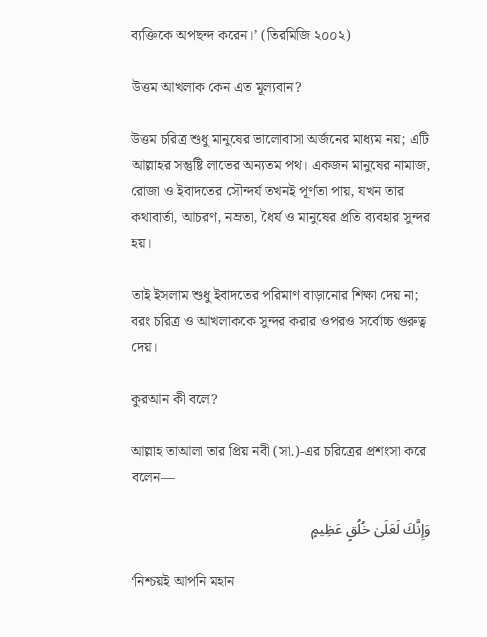ব্যক্তিকে অপছন্দ করেন।’ (তিরমিজি ২০০২)

উত্তম আখলাক কেন এত মূল্যবান?

উত্তম চরিত্র শুধু মানুষের ভালোবাসা অর্জনের মাধ্যম নয়; এটি আল্লাহর সন্তুষ্টি লাভের অন্যতম পথ। একজন মানুষের নামাজ, রোজা ও ইবাদতের সৌন্দর্য তখনই পূর্ণতা পায়, যখন তার কথাবার্তা, আচরণ, নম্রতা, ধৈর্য ও মানুষের প্রতি ব্যবহার সুন্দর হয়।

তাই ইসলাম শুধু ইবাদতের পরিমাণ বাড়ানোর শিক্ষা দেয় না; বরং চরিত্র ও আখলাককে সুন্দর করার ওপরও সর্বোচ্চ গুরুত্ব দেয়।

কুরআন কী বলে?

আল্লাহ তাআলা তার প্রিয় নবী (সা.)-এর চরিত্রের প্রশংসা করে বলেন—

وَإِنَّكَ لَعَلَىٰ خُلُقٍ عَظِيمٍ

‘নিশ্চয়ই আপনি মহান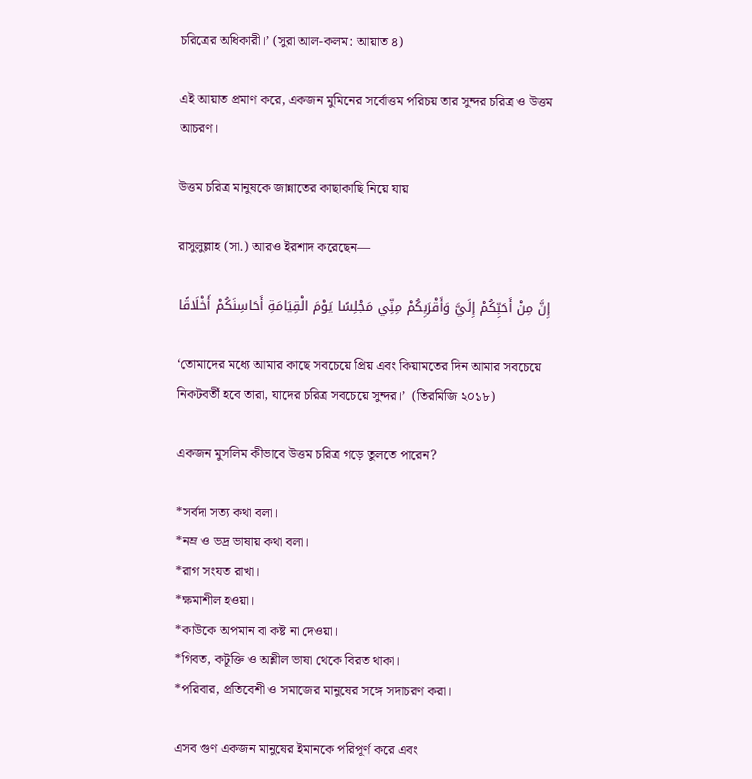চরিত্রের অধিকারী।’ (সুরা আল-কলম: আয়াত ৪)

এই আয়াত প্রমাণ করে, একজন মুমিনের সর্বোত্তম পরিচয় তার সুন্দর চরিত্র ও উত্তম আচরণ।

উত্তম চরিত্র মানুষকে জান্নাতের কাছাকাছি নিয়ে যায়

রাসুলুল্লাহ (সা.) আরও ইরশাদ করেছেন—

إِنَّ مِنْ أَحَبِّكُمْ إِلَيَّ وَأَقْرَبِكُمْ مِنِّي مَجْلِسًا يَوْمَ الْقِيَامَةِ أَحَاسِنَكُمْ أَخْلَاقًا

‘তোমাদের মধ্যে আমার কাছে সবচেয়ে প্রিয় এবং কিয়ামতের দিন আমার সবচেয়ে নিকটবর্তী হবে তারা, যাদের চরিত্র সবচেয়ে সুন্দর।’  (তিরমিজি ২০১৮)

একজন মুসলিম কীভাবে উত্তম চরিত্র গড়ে তুলতে পারেন?

*সর্বদা সত্য কথা বলা।
*নম্র ও ভদ্র ভাষায় কথা বলা।
*রাগ সংযত রাখা।
*ক্ষমাশীল হওয়া।
*কাউকে অপমান বা কষ্ট না দেওয়া।
*গিবত, কটূক্তি ও অশ্লীল ভাষা থেকে বিরত থাকা।
*পরিবার, প্রতিবেশী ও সমাজের মানুষের সঙ্গে সদাচরণ করা।

এসব গুণ একজন মানুষের ইমানকে পরিপূর্ণ করে এবং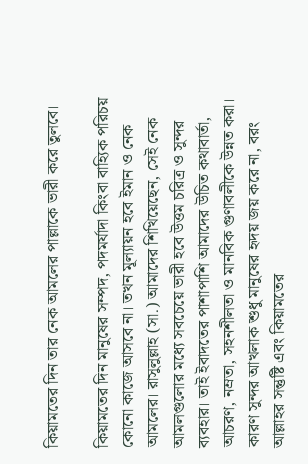কিয়ামতের দিন তার নেক আমলের পাল্লাকে ভারী করে তুলবে।

কিয়ামতের দিন মানুষের সম্পদ, পদমর্যাদা কিংবা বাহ্যিক পরিচয় কোনো কাজে আসবে না। তখন মূল্যায়ন হবে ইমান ও নেক আমলের। রাসুলুল্লাহ (সা.) আমাদের শিখিয়েছেন, সেই নেক আমলগুলোর মধ্যে সবচেয়ে ভারী হবে উত্তম চরিত্র ও সুন্দর ব্যবহার। তাই ইবাদতের পাশাপাশি আমাদের উচিত কথাবার্তা, আচরণ, নম্রতা, সহনশীলতা ও মানবিক গুণাবলীকে উন্নত করা। কারণ সুন্দর আখলাক শুধু মানুষের হৃদয় জয় করে না, বরং আল্লাহর সন্তুষ্টি এবং কিয়ামতের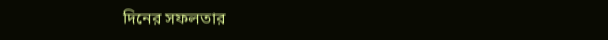দিনের সফলতার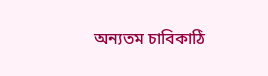অন্যতম চাবিকাঠি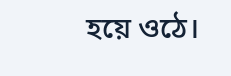হয়ে ওঠে।